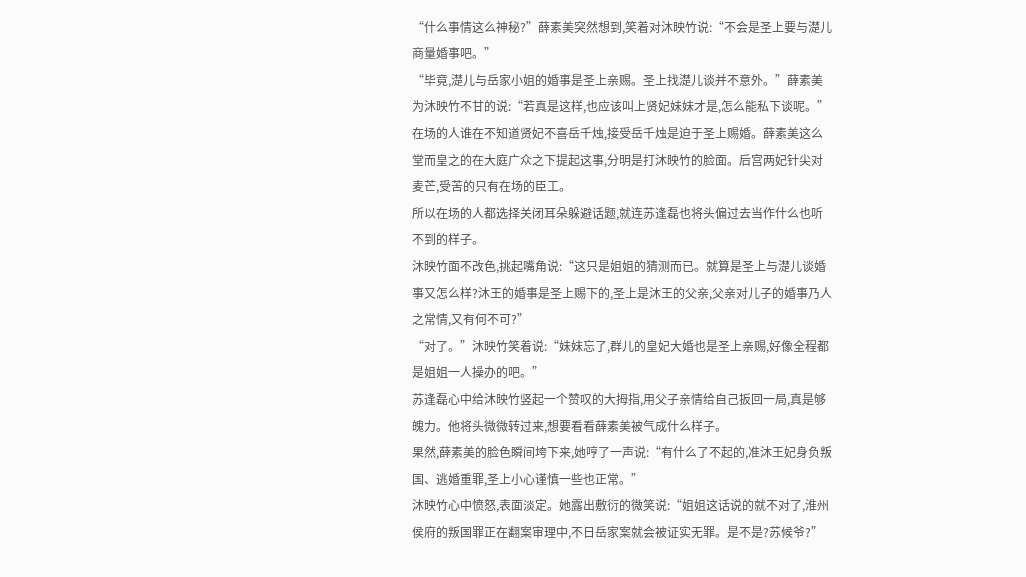“什么事情这么神秘?”薛素美突然想到,笑着对沐映竹说:“不会是圣上要与濋儿商量婚事吧。”
“毕竟,濋儿与岳家小姐的婚事是圣上亲赐。圣上找濋儿谈并不意外。”薛素美为沐映竹不甘的说:“若真是这样,也应该叫上贤妃妹妹才是,怎么能私下谈呢。”
在场的人谁在不知道贤妃不喜岳千烛,接受岳千烛是迫于圣上赐婚。薛素美这么堂而皇之的在大庭广众之下提起这事,分明是打沐映竹的脸面。后宫两妃针尖对麦芒,受苦的只有在场的臣工。
所以在场的人都选择关闭耳朵躲避话题,就连苏逢磊也将头偏过去当作什么也听不到的样子。
沐映竹面不改色,挑起嘴角说:“这只是姐姐的猜测而已。就算是圣上与濋儿谈婚事又怎么样?沐王的婚事是圣上赐下的,圣上是沐王的父亲,父亲对儿子的婚事乃人之常情,又有何不可?”
“对了。”沐映竹笑着说:“妹妹忘了,群儿的皇妃大婚也是圣上亲赐,好像全程都是姐姐一人操办的吧。”
苏逢磊心中给沐映竹竖起一个赞叹的大拇指,用父子亲情给自己扳回一局,真是够魄力。他将头微微转过来,想要看看薛素美被气成什么样子。
果然,薛素美的脸色瞬间垮下来,她哼了一声说:“有什么了不起的,准沐王妃身负叛国、逃婚重罪,圣上小心谨慎一些也正常。”
沐映竹心中愤怒,表面淡定。她露出敷衍的微笑说:“姐姐这话说的就不对了,淮州侯府的叛国罪正在翻案审理中,不日岳家案就会被证实无罪。是不是?苏候爷?”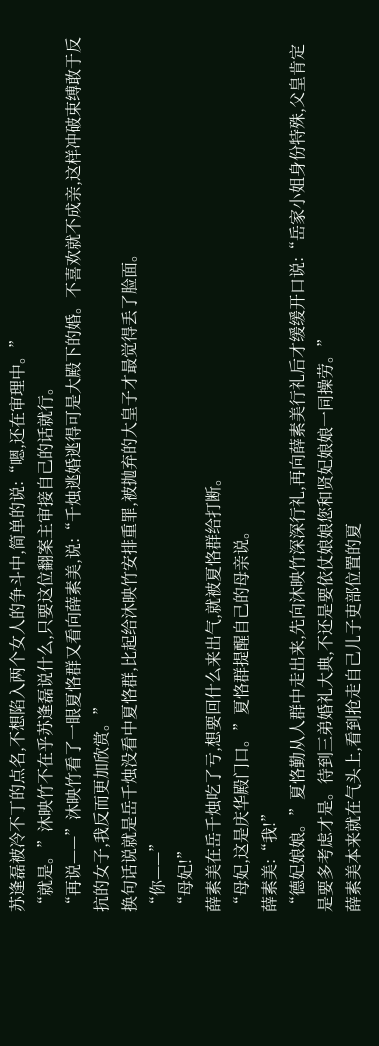苏逢磊被冷不丁的点名,不想陷入两个女人的争斗中,简单的说:“嗯,还在审理中。”
“就是。”沐映竹不在乎苏逢磊说什么,只要这位翻案主审接自己的话就行。
“再说——”沐映竹看了一眼夏恪群又看向薛素美,说:“千烛逃婚逃得可是大殿下的婚。不喜欢就不成亲,这样冲破束缚敢于反抗的女子,我反而更加欣赏。”
换句话说就是岳千烛没看中夏恪群,比起给沐映竹安排重罪,被抛弃的大皇子才最觉得丢了脸面。
“你——”
“母妃!”
薛素美在岳千烛吃了亏,想要回什么来出气,就被夏恪群给打断。
“母妃,这是庆华殿门口。”夏恪群提醒自己的母亲说。
薛素美:“我!”
“德妃娘娘。”夏恪勤从人群中走出来,先向沐映竹深深行礼,再向薛素美行礼后才缓缓开口说:“岳家小姐身份特殊,父皇肯定是要多考虑才是。待到三弟婚礼大典,不还是要依仗娘娘您和贤妃娘娘一同操劳。”
薛素美本来就在气头上,看到抢走自己儿子吏部位置的夏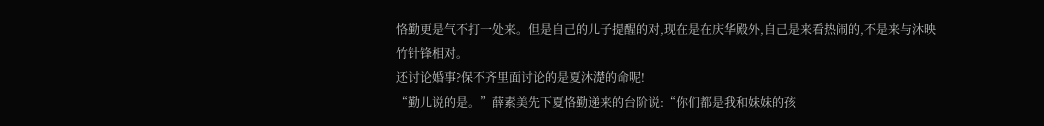恪勤更是气不打一处来。但是自己的儿子提醒的对,现在是在庆华殿外,自己是来看热闹的,不是来与沐映竹针锋相对。
还讨论婚事?保不齐里面讨论的是夏沐濋的命呢!
“勤儿说的是。”薛素美先下夏恪勤递来的台阶说:“你们都是我和妹妹的孩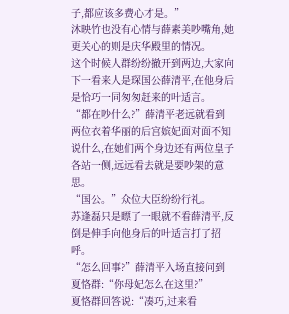子,都应该多费心才是。”
沐映竹也没有心情与薛素美吵嘴角,她更关心的则是庆华殿里的情况。
这个时候人群纷纷撤开到两边,大家向下一看来人是琛国公薛清平,在他身后是恰巧一同匆匆赶来的叶适言。
“都在吵什么?”薛清平老远就看到两位衣着华丽的后宫嫔妃面对面不知说什么,在她们两个身边还有两位皇子各站一侧,远远看去就是要吵架的意思。
“国公。”众位大臣纷纷行礼。
苏逢磊只是瞟了一眼就不看薛清平,反倒是伸手向他身后的叶适言打了招呼。
“怎么回事?”薛清平入场直接问到夏恪群:“你母妃怎么在这里?”
夏恪群回答说:“凑巧,过来看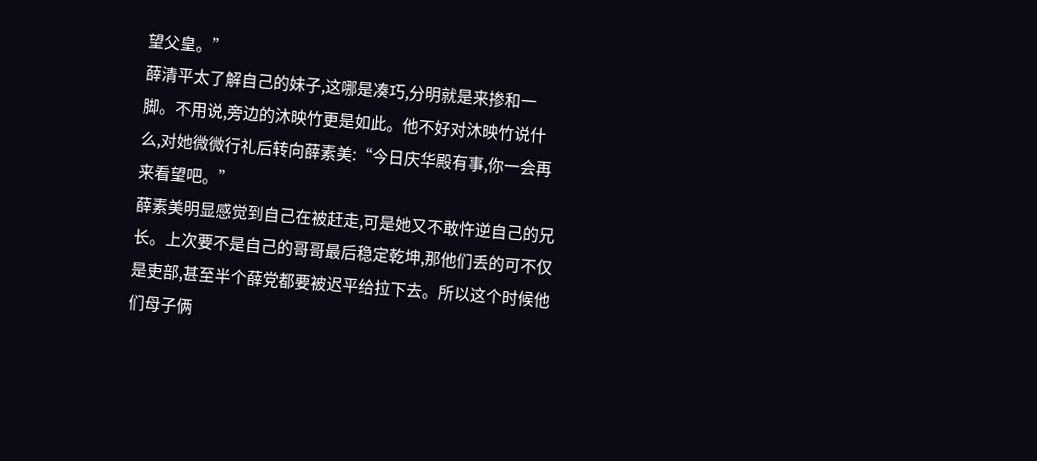望父皇。”
薛清平太了解自己的妹子,这哪是凑巧,分明就是来掺和一脚。不用说,旁边的沐映竹更是如此。他不好对沐映竹说什么,对她微微行礼后转向薛素美:“今日庆华殿有事,你一会再来看望吧。”
薛素美明显感觉到自己在被赶走,可是她又不敢忤逆自己的兄长。上次要不是自己的哥哥最后稳定乾坤,那他们丢的可不仅是吏部,甚至半个薛党都要被迟平给拉下去。所以这个时候他们母子俩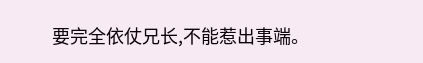要完全依仗兄长,不能惹出事端。